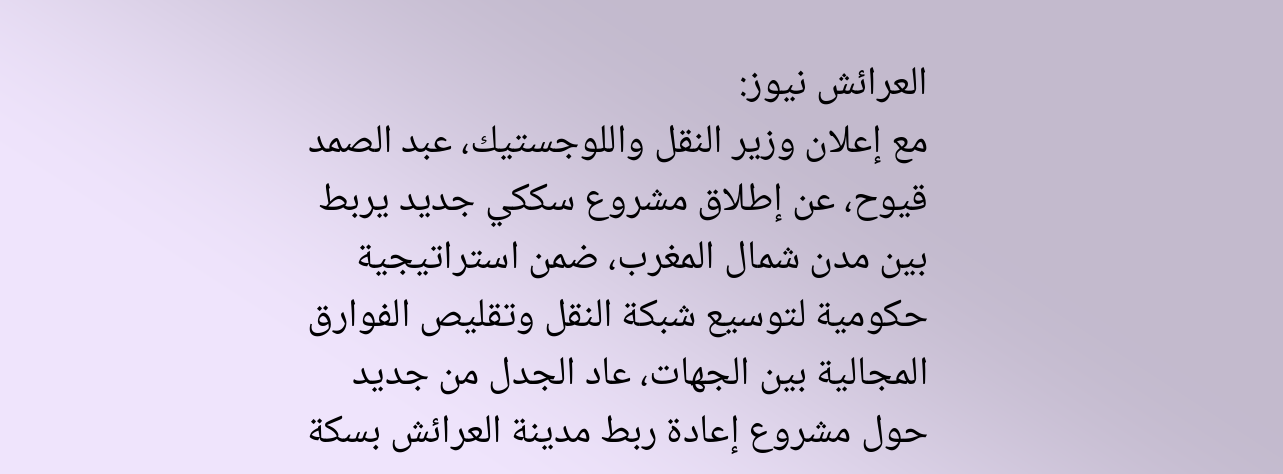العرائش نيوز:
مع إعلان وزير النقل واللوجستيك، عبد الصمد قيوح، عن إطلاق مشروع سككي جديد يربط بين مدن شمال المغرب، ضمن استراتيجية حكومية لتوسيع شبكة النقل وتقليص الفوارق المجالية بين الجهات، عاد الجدل من جديد حول مشروع إعادة ربط مدينة العرائش بسكة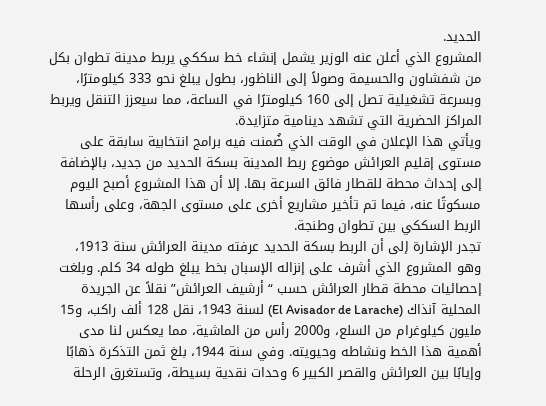الحديد.
المشروع الذي أعلن عنه الوزير يشمل إنشاء خط سككي يربط مدينة تطوان بكل من شفشاون والحسيمة وصولاً إلى الناظور، بطول يبلغ نحو 333 كيلومترًا، وبسرعة تشغيلية تصل إلى 160 كيلومترًا في الساعة، مما سيعزز التنقل ويربط المراكز الحضرية التي تشهد دينامية متزايدة.
ويأتي هذا الإعلان في الوقت الذي ضُمنت فيه برامج انتخابية سابقة على مستوى إقليم العرائش موضوع ربط المدينة بسكة الحديد من جديد، بالإضافة إلى إحداث محطة للقطار فائق السرعة بها. إلا أن هذا المشروع أصبح اليوم مسكوتًا عنه، فيما تم تأخير مشاريع أخرى على مستوى الجهة، وعلى رأسها الربط السككي بين تطوان وطنجة.
تجدر الإشارة إلى أن الربط بسكة الحديد عرفته مدينة العرائش سنة 1913، وهو المشروع الذي أشرف على إنزاله الإسبان بخط يبلغ طوله 34 كلم. وبلغت إحصائيات محطة قطار العرائش حسب “أرشيف العرائش” نقلاً عن الجريدة المحلية آنذاك (El Avisador de Larache) لسنة 1943، نقل 128 ألف راكب، و15 مليون كيلوغرام من السلع، و2000 رأس من الماشية، مما يعكس لنا مدى أهمية هذا الخط ونشاطه وحيويته. وفي سنة 1944، بلغ ثمن التذكرة ذهابًا وإيابًا بين العرائش والقصر الكبير 6 وحدات نقدية بسيطة، وتستغرق الرحلة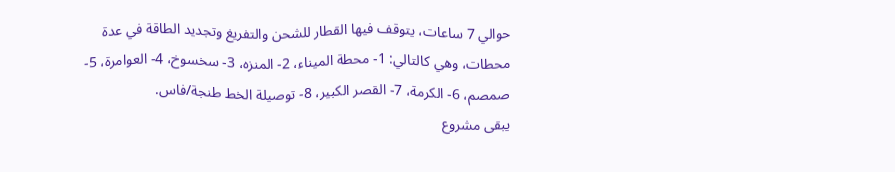حوالي 7 ساعات، يتوقف فيها القطار للشحن والتفريغ وتجديد الطاقة في عدة محطات، وهي كالتالي: 1- محطة الميناء، 2- المنزه، 3- سخسوخ، 4- العوامرة، 5- صمصم، 6- الكرمة، 7- القصر الكبير، 8- توصيلة الخط طنجة/فاس.
يبقى مشروع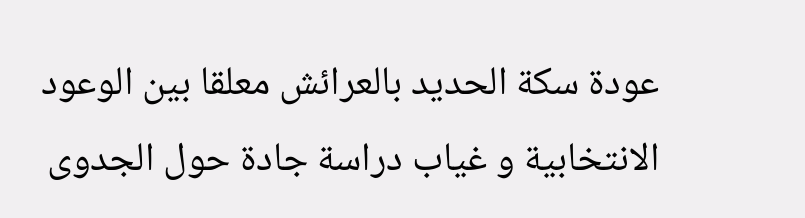عودة سكة الحديد بالعرائش معلقا بين الوعود الانتخابية و غياب دراسة جادة حول الجدوى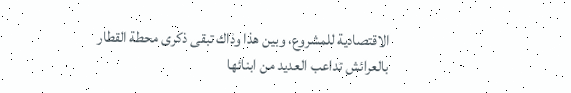الاقتصادية للمشروع، وبين هذا وذاك تبقى ذكرى محطة القطار بالعرائش تداعب العديد من ابنائها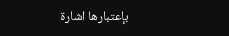بإعتبارها اشارة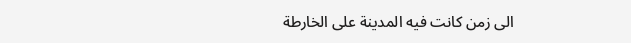الى زمن كانت فيه المدينة على الخارطة